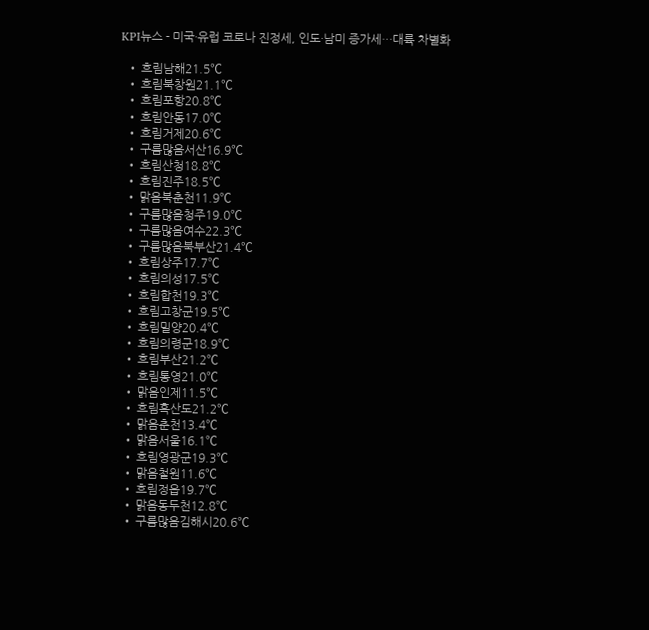KPI뉴스 - 미국·유럽 코로나 진정세, 인도·남미 증가세…대륙 차별화

  • 흐림남해21.5℃
  • 흐림북창원21.1℃
  • 흐림포항20.8℃
  • 흐림안동17.0℃
  • 흐림거제20.6℃
  • 구름많음서산16.9℃
  • 흐림산청18.8℃
  • 흐림진주18.5℃
  • 맑음북춘천11.9℃
  • 구름많음청주19.0℃
  • 구름많음여수22.3℃
  • 구름많음북부산21.4℃
  • 흐림상주17.7℃
  • 흐림의성17.5℃
  • 흐림합천19.3℃
  • 흐림고창군19.5℃
  • 흐림밀양20.4℃
  • 흐림의령군18.9℃
  • 흐림부산21.2℃
  • 흐림통영21.0℃
  • 맑음인제11.5℃
  • 흐림흑산도21.2℃
  • 맑음춘천13.4℃
  • 맑음서울16.1℃
  • 흐림영광군19.3℃
  • 맑음철원11.6℃
  • 흐림정읍19.7℃
  • 맑음동두천12.8℃
  • 구름많음김해시20.6℃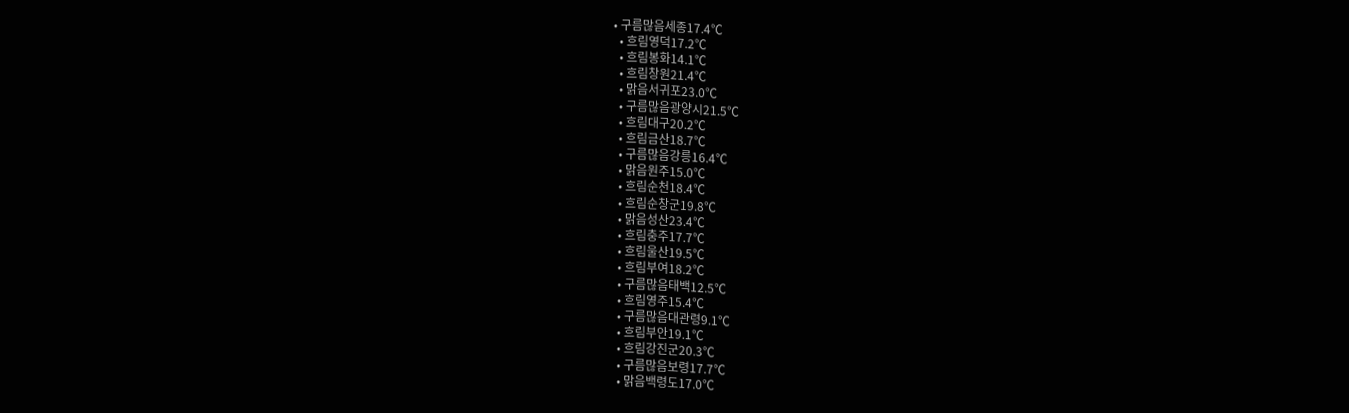• 구름많음세종17.4℃
  • 흐림영덕17.2℃
  • 흐림봉화14.1℃
  • 흐림창원21.4℃
  • 맑음서귀포23.0℃
  • 구름많음광양시21.5℃
  • 흐림대구20.2℃
  • 흐림금산18.7℃
  • 구름많음강릉16.4℃
  • 맑음원주15.0℃
  • 흐림순천18.4℃
  • 흐림순창군19.8℃
  • 맑음성산23.4℃
  • 흐림충주17.7℃
  • 흐림울산19.5℃
  • 흐림부여18.2℃
  • 구름많음태백12.5℃
  • 흐림영주15.4℃
  • 구름많음대관령9.1℃
  • 흐림부안19.1℃
  • 흐림강진군20.3℃
  • 구름많음보령17.7℃
  • 맑음백령도17.0℃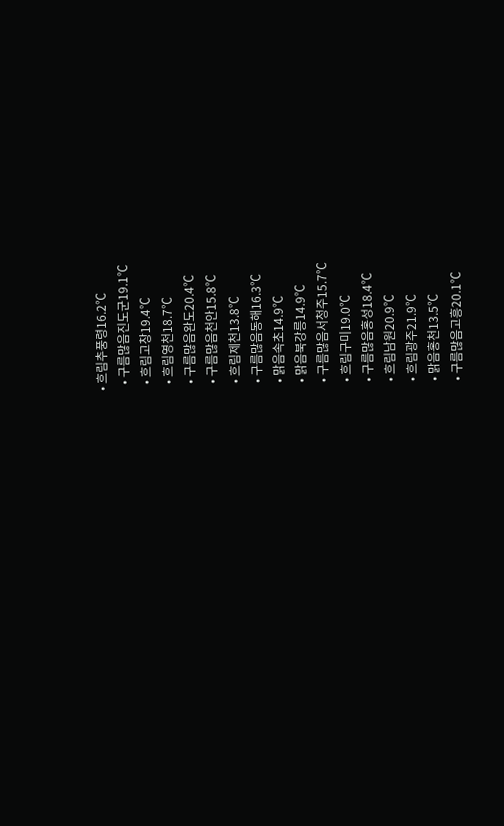• 흐림추풍령16.2℃
  • 구름많음진도군19.1℃
  • 흐림고창19.4℃
  • 흐림영천18.7℃
  • 구름많음완도20.4℃
  • 구름많음천안15.8℃
  • 흐림제천13.8℃
  • 구름많음동해16.3℃
  • 맑음속초14.9℃
  • 맑음북강릉14.9℃
  • 구름많음서청주15.7℃
  • 흐림구미19.0℃
  • 구름많음홍성18.4℃
  • 흐림남원20.9℃
  • 흐림광주21.9℃
  • 맑음홍천13.5℃
  • 구름많음고흥20.1℃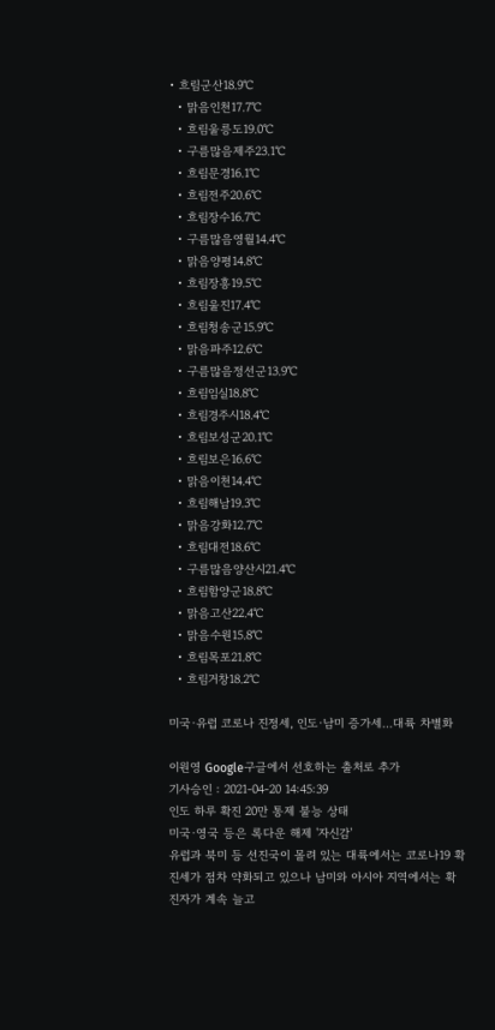• 흐림군산18.9℃
  • 맑음인천17.7℃
  • 흐림울릉도19.0℃
  • 구름많음제주23.1℃
  • 흐림문경16.1℃
  • 흐림전주20.6℃
  • 흐림장수16.7℃
  • 구름많음영월14.4℃
  • 맑음양평14.8℃
  • 흐림장흥19.5℃
  • 흐림울진17.4℃
  • 흐림청송군15.9℃
  • 맑음파주12.6℃
  • 구름많음정선군13.9℃
  • 흐림임실18.8℃
  • 흐림경주시18.4℃
  • 흐림보성군20.1℃
  • 흐림보은16.6℃
  • 맑음이천14.4℃
  • 흐림해남19.3℃
  • 맑음강화12.7℃
  • 흐림대전18.6℃
  • 구름많음양산시21.4℃
  • 흐림함양군18.8℃
  • 맑음고산22.4℃
  • 맑음수원15.8℃
  • 흐림목포21.8℃
  • 흐림거창18.2℃

미국·유럽 코로나 진정세, 인도·남미 증가세…대륙 차별화

이원영 Google구글에서 선호하는 출처로 추가
기사승인 : 2021-04-20 14:45:39
인도 하루 확진 20만 통제 불능 상태
미국·영국 등은 록다운 해제 '자신감'
유럽과 북미 등 선진국이 몰려 있는 대륙에서는 코로나19 확진세가 점차 약화되고 있으나 남미와 아시아 지역에서는 확진자가 계속 늘고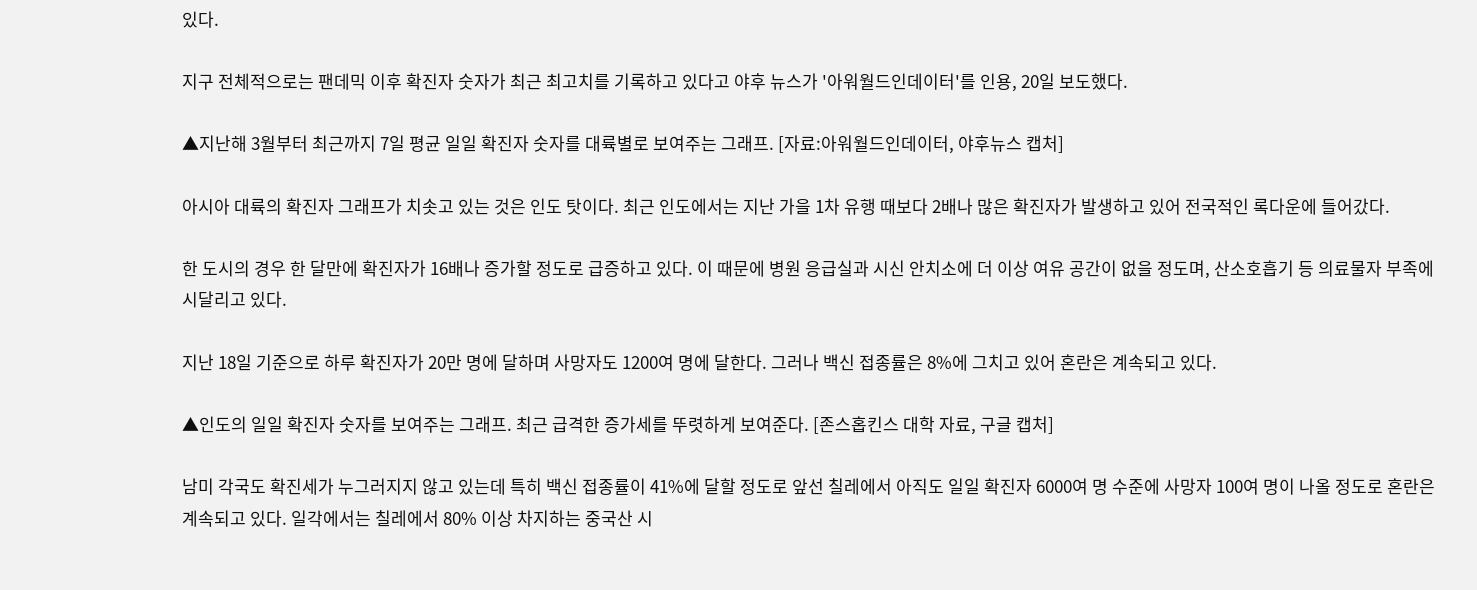있다.

지구 전체적으로는 팬데믹 이후 확진자 숫자가 최근 최고치를 기록하고 있다고 야후 뉴스가 '아워월드인데이터'를 인용, 20일 보도했다.

▲지난해 3월부터 최근까지 7일 평균 일일 확진자 숫자를 대륙별로 보여주는 그래프. [자료:아워월드인데이터, 야후뉴스 캡처]

아시아 대륙의 확진자 그래프가 치솟고 있는 것은 인도 탓이다. 최근 인도에서는 지난 가을 1차 유행 때보다 2배나 많은 확진자가 발생하고 있어 전국적인 록다운에 들어갔다.

한 도시의 경우 한 달만에 확진자가 16배나 증가할 정도로 급증하고 있다. 이 때문에 병원 응급실과 시신 안치소에 더 이상 여유 공간이 없을 정도며, 산소호흡기 등 의료물자 부족에 시달리고 있다.

지난 18일 기준으로 하루 확진자가 20만 명에 달하며 사망자도 1200여 명에 달한다. 그러나 백신 접종률은 8%에 그치고 있어 혼란은 계속되고 있다.

▲인도의 일일 확진자 숫자를 보여주는 그래프. 최근 급격한 증가세를 뚜렷하게 보여준다. [존스홉킨스 대학 자료, 구글 캡처]

남미 각국도 확진세가 누그러지지 않고 있는데 특히 백신 접종률이 41%에 달할 정도로 앞선 칠레에서 아직도 일일 확진자 6000여 명 수준에 사망자 100여 명이 나올 정도로 혼란은 계속되고 있다. 일각에서는 칠레에서 80% 이상 차지하는 중국산 시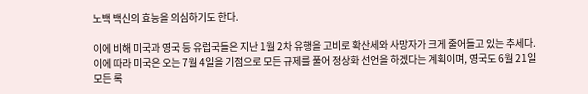노백 백신의 효능을 의심하기도 한다.

이에 비해 미국과 영국 등 유럽국들은 지난 1월 2차 유행을 고비로 확산세와 사망자가 크게 줄어들고 있는 추세다. 이에 따라 미국은 오는 7월 4일을 기점으로 모든 규제를 풀어 정상화 선언을 하겠다는 계획이며, 영국도 6월 21일 모든 록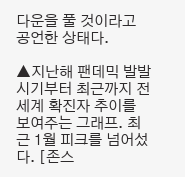다운을 풀 것이라고 공언한 상태다.

▲지난해 팬데믹 발발 시기부터 최근까지 전세계 확진자 추이를 보여주는 그래프. 최근 1월 피크를 넘어섰다. [존스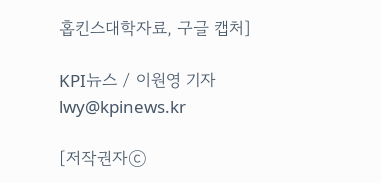홉킨스대학자료, 구글 캡처]

KPI뉴스 / 이원영 기자 lwy@kpinews.kr

[저작권자ⓒ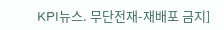KPI뉴스. 무단전재-재배포 금지]